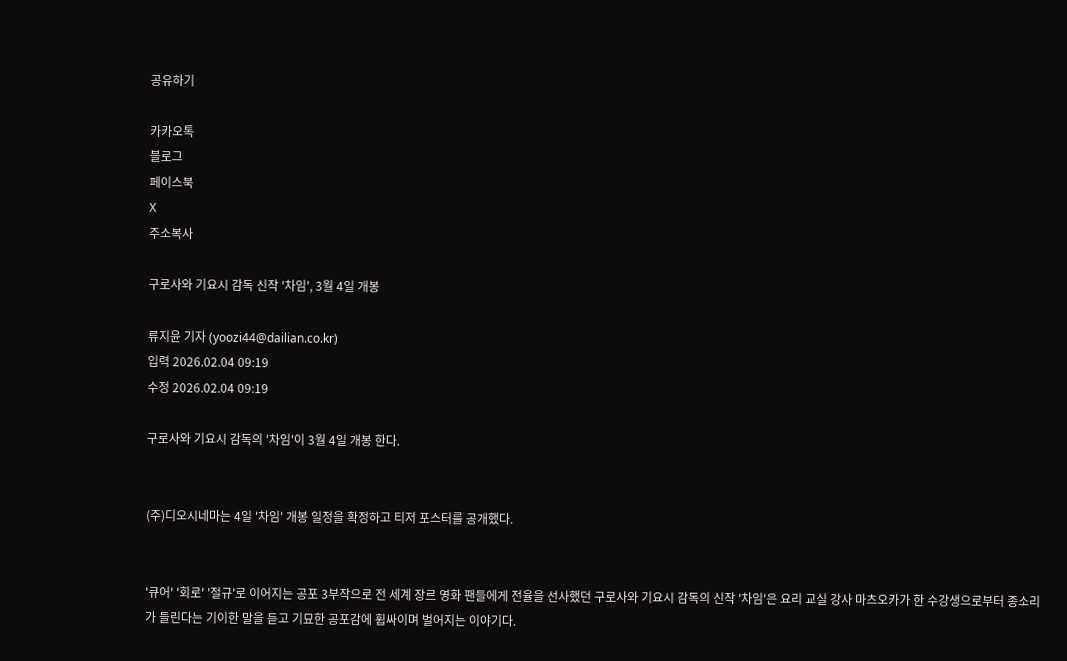공유하기

카카오톡
블로그
페이스북
X
주소복사

구로사와 기요시 감독 신작 '차임', 3월 4일 개봉

류지윤 기자 (yoozi44@dailian.co.kr)
입력 2026.02.04 09:19
수정 2026.02.04 09:19

구로사와 기요시 감독의 '차임'이 3월 4일 개봉 한다.


(주)디오시네마는 4일 '차임' 개봉 일정을 확정하고 티저 포스터를 공개했다.


'큐어' '회로' '절규'로 이어지는 공포 3부작으로 전 세계 장르 영화 팬들에게 전율을 선사했던 구로사와 기요시 감독의 신작 '차임'은 요리 교실 강사 마츠오카가 한 수강생으로부터 종소리가 들린다는 기이한 말을 듣고 기묘한 공포감에 휩싸이며 벌어지는 이야기다.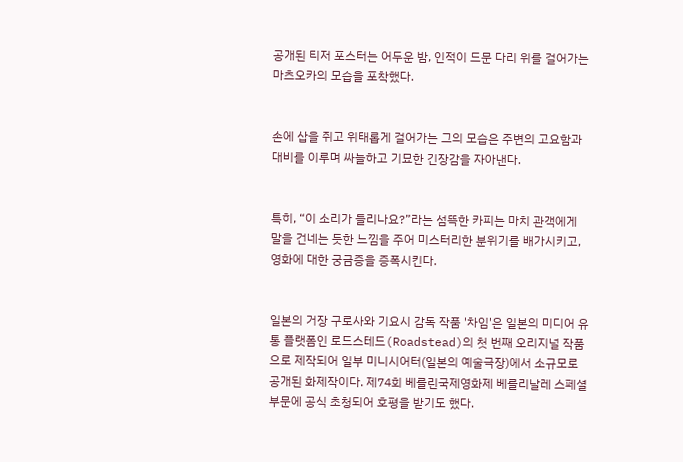공개된 티저 포스터는 어두운 밤, 인적이 드문 다리 위를 걸어가는 마츠오카의 모습을 포착했다.


손에 삽을 쥐고 위태롭게 걸어가는 그의 모습은 주변의 고요함과 대비를 이루며 싸늘하고 기묘한 긴장감을 자아낸다.


특히, “이 소리가 들리나요?”라는 섬뜩한 카피는 마치 관객에게 말을 건네는 듯한 느낌을 주어 미스터리한 분위기를 배가시키고, 영화에 대한 궁금증을 증폭시킨다.


일본의 거장 구로사와 기요시 감독 작품 '차임'은 일본의 미디어 유통 플랫폼인 로드스테드(Roadstead)의 첫 번째 오리지널 작품으로 제작되어 일부 미니시어터(일본의 예술극장)에서 소규모로 공개된 화제작이다. 제74회 베를린국제영화제 베를리날레 스페셜 부문에 공식 초청되어 호평을 받기도 했다.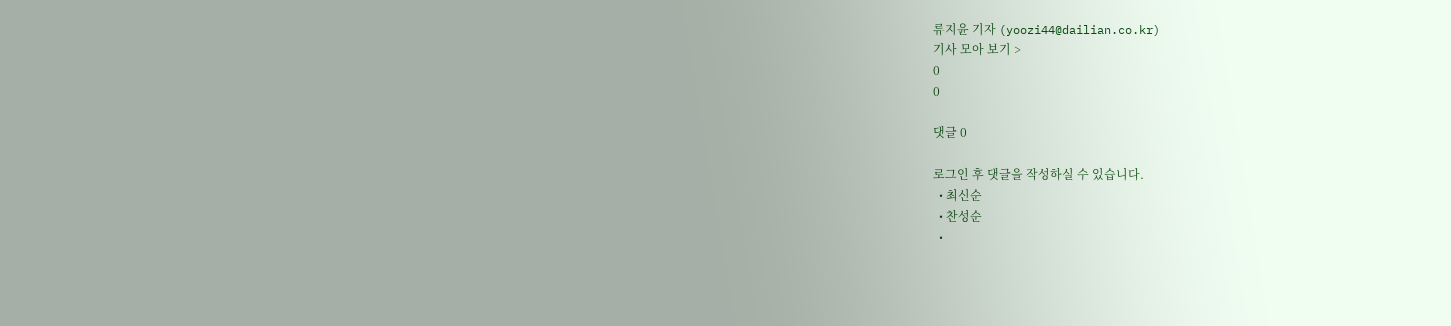류지윤 기자 (yoozi44@dailian.co.kr)
기사 모아 보기 >
0
0

댓글 0

로그인 후 댓글을 작성하실 수 있습니다.
  • 최신순
  • 찬성순
  •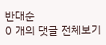반대순
0 개의 댓글 전체보기